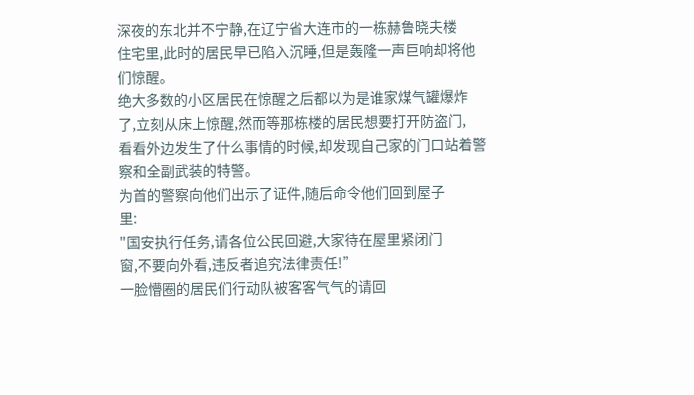深夜的东北并不宁静,在辽宁省大连市的一栋赫鲁晓夫楼
住宅里,此时的居民早已陷入沉睡,但是轰隆一声巨响却将他
们惊醒。
绝大多数的小区居民在惊醒之后都以为是谁家煤气罐爆炸
了,立刻从床上惊醒,然而等那栋楼的居民想要打开防盗门,
看看外边发生了什么事情的时候,却发现自己家的门口站着警
察和全副武装的特警。
为首的警察向他们出示了证件,随后命令他们回到屋子
里:
"国安执行任务,请各位公民回避,大家待在屋里紧闭门
窗,不要向外看,违反者追究法律责任!”
一脸懵圈的居民们行动队被客客气气的请回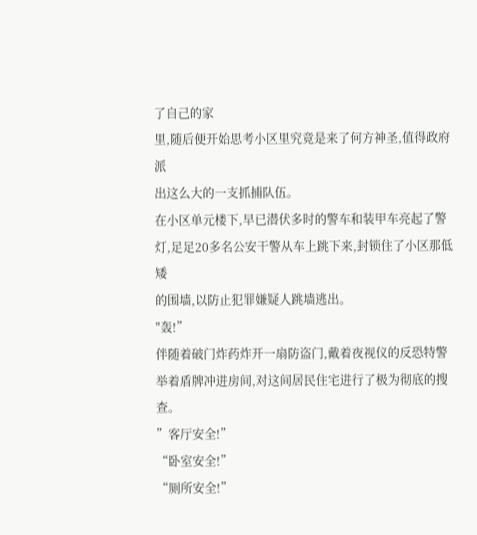了自己的家
里,随后便开始思考小区里究竟是来了何方神圣,值得政府派
出这么大的一支抓捕队伍。
在小区单元楼下,早已潜伏多时的警车和装甲车亮起了警
灯,足足20多名公安干警从车上跳下来,封锁住了小区那低矮
的围墙,以防止犯罪嫌疑人跳墙逃出。
"轰!”
伴随着破门炸药炸开一扇防盗门,戴着夜视仪的反恐特警
举着盾牌冲进房间,对这间居民住宅进行了极为彻底的搜查。
”客厅安全!”
“卧室安全!”
“厕所安全!”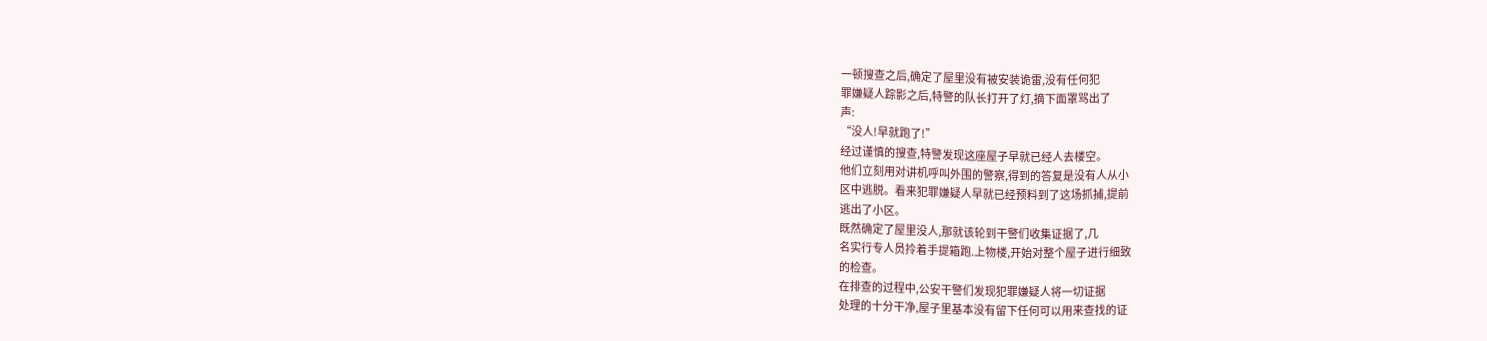一顿搜查之后,确定了屋里没有被安装诡雷,没有任何犯
罪嫌疑人踪影之后,特警的队长打开了灯,摘下面罩骂出了
声:
“没人!早就跑了!”
经过谨慎的搜查,特警发现这座屋子早就已经人去楼空。
他们立刻用对讲机呼叫外围的警察,得到的答复是没有人从小
区中逃脱。看来犯罪嫌疑人早就已经预料到了这场抓捕,提前
逃出了小区。
既然确定了屋里没人,那就该轮到干警们收集证据了,几
名实行专人员拎着手提箱跑.上物楼,开始对整个屋子进行细致
的检查。
在排查的过程中,公安干警们发现犯罪嫌疑人将一切证据
处理的十分干净,屋子里基本没有留下任何可以用来查找的证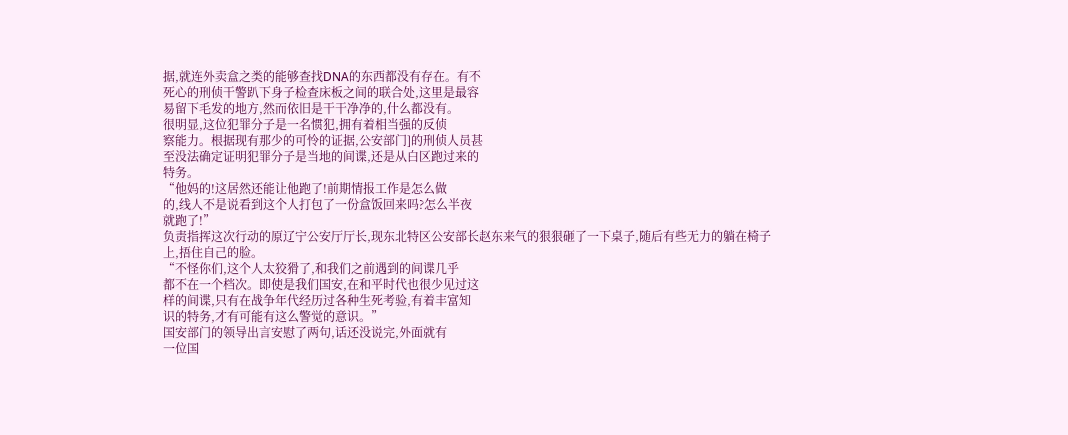据,就连外卖盒之类的能够查找DNA的东西都没有存在。有不
死心的刑侦干警趴下身子检查床板之间的联合处,这里是最容
易留下毛发的地方,然而依旧是干干净净的,什么都没有。
很明显,这位犯罪分子是一名惯犯,拥有着相当强的反侦
察能力。根据现有那少的可怜的证据,公安部门]的刑侦人员甚
至没法确定证明犯罪分子是当地的间谍,还是从白区跑过来的
特务。
“他妈的!这居然还能让他跑了!前期情报工作是怎么做
的,线人不是说看到这个人打包了一份盒饭回来吗?怎么半夜
就跑了!”
负责指挥这次行动的原辽宁公安厅厅长,现东北特区公安部长赵东来气的狠狠砸了一下桌子,随后有些无力的躺在椅子
上,捂住自己的脸。
“不怪你们,这个人太狡猾了,和我们之前遇到的间谍几乎
都不在一个档次。即使是我们国安,在和平时代也很少见过这
样的间谍,只有在战争年代经历过各种生死考验,有着丰富知
识的特务,才有可能有这么警觉的意识。”
国安部门的领导出言安慰了两句,话还没说完,外面就有
一位国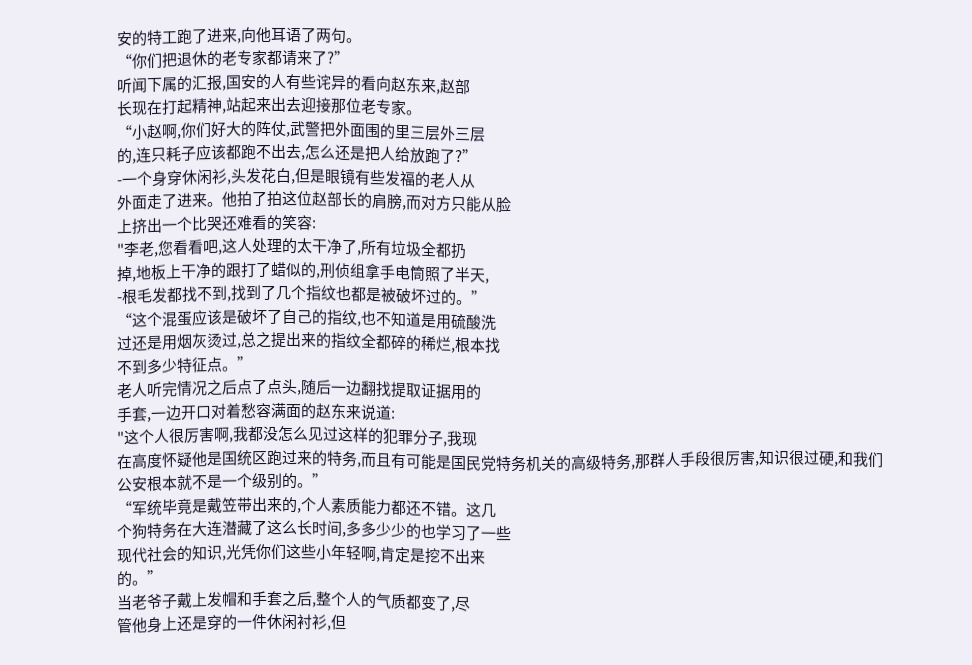安的特工跑了进来,向他耳语了两句。
“你们把退休的老专家都请来了?”
听闻下属的汇报,国安的人有些诧异的看向赵东来,赵部
长现在打起精神,站起来出去迎接那位老专家。
“小赵啊,你们好大的阵仗,武警把外面围的里三层外三层
的,连只耗子应该都跑不出去,怎么还是把人给放跑了?”
-一个身穿休闲衫,头发花白,但是眼镜有些发福的老人从
外面走了进来。他拍了拍这位赵部长的肩膀,而对方只能从脸
上挤出一个比哭还难看的笑容:
"李老,您看看吧,这人处理的太干净了,所有垃圾全都扔
掉,地板上干净的跟打了蜡似的,刑侦组拿手电筒照了半天,
-根毛发都找不到,找到了几个指纹也都是被破坏过的。”
“这个混蛋应该是破坏了自己的指纹,也不知道是用硫酸洗
过还是用烟灰烫过,总之提出来的指纹全都碎的稀烂,根本找
不到多少特征点。”
老人听完情况之后点了点头,随后一边翻找提取证据用的
手套,一边开口对着愁容满面的赵东来说道:
"这个人很厉害啊,我都没怎么见过这样的犯罪分子,我现
在高度怀疑他是国统区跑过来的特务,而且有可能是国民党特务机关的高级特务,那群人手段很厉害,知识很过硬,和我们
公安根本就不是一个级别的。”
“军统毕竟是戴笠带出来的,个人素质能力都还不错。这几
个狗特务在大连潜藏了这么长时间,多多少少的也学习了一些
现代社会的知识,光凭你们这些小年轻啊,肯定是挖不出来
的。”
当老爷子戴上发帽和手套之后,整个人的气质都变了,尽
管他身上还是穿的一件休闲衬衫,但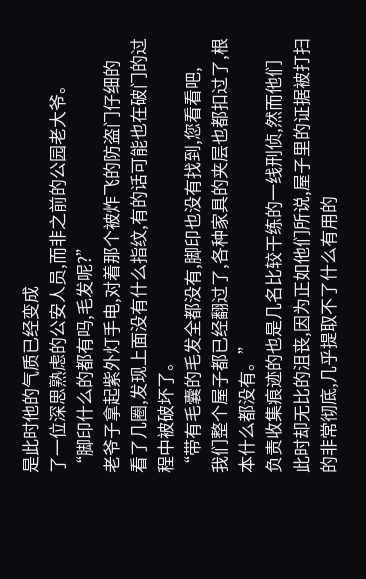是此时他的气质已经变成
了一位深思熟虑的公安人员,而非之前的公园老大爷。
“脚印什么的都有吗,毛发呢?”
老爷子拿起紫外灯手电,对着那个被炸飞的防盗门仔细的
看了几圈,发现上面没有什么指纹,有的话可能也在破门的过
程中被破坏了。
“带有毛囊的毛发全都没有,脚印也没有找到,您看看吧,
我们整个屋子都已经翻过了,各种家具的夹层也都扣过了,根
本什么都没有。”
负责收集痕迹的也是几名比较干练的一线刑侦,然而他们
此时却无比的沮丧,因为正如他们所说,屋子里的证据被打扫
的非常彻底,几乎提取不了什么有用的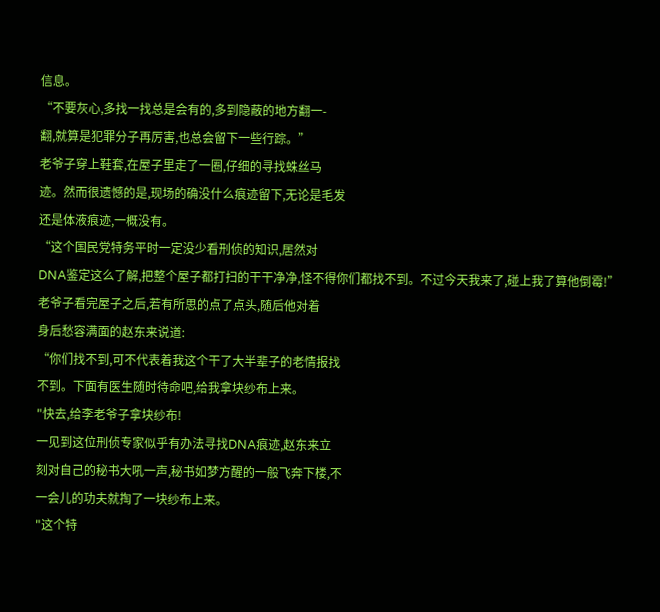信息。
“不要灰心,多找一找总是会有的,多到隐蔽的地方翻一-
翻,就算是犯罪分子再厉害,也总会留下一些行踪。”
老爷子穿上鞋套,在屋子里走了一圈,仔细的寻找蛛丝马
迹。然而很遗憾的是,现场的确没什么痕迹留下,无论是毛发
还是体液痕迹,一概没有。
“这个国民党特务平时一定没少看刑侦的知识,居然对
DNA鉴定这么了解,把整个屋子都打扫的干干净净,怪不得你们都找不到。不过今天我来了,碰上我了算他倒霉!”
老爷子看完屋子之后,若有所思的点了点头,随后他对着
身后愁容满面的赵东来说道:
“你们找不到,可不代表着我这个干了大半辈子的老情报找
不到。下面有医生随时待命吧,给我拿块纱布上来。
"快去,给李老爷子拿块纱布!
一见到这位刑侦专家似乎有办法寻找DNA痕迹,赵东来立
刻对自己的秘书大吼一声,秘书如梦方醒的一般飞奔下楼,不
一会儿的功夫就掏了一块纱布上来。
"这个特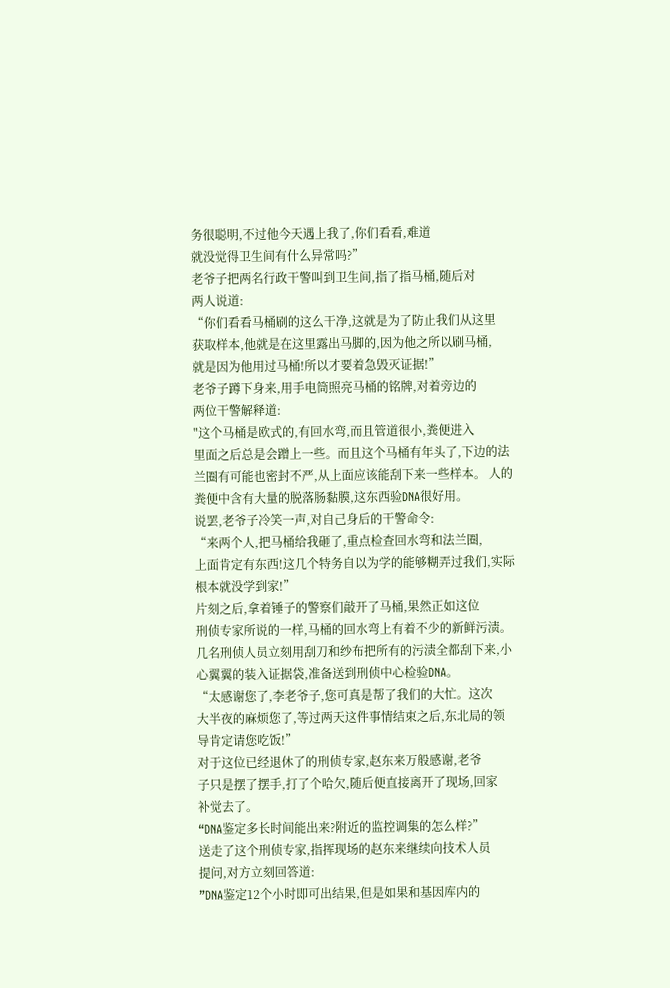务很聪明,不过他今天遇上我了,你们看看,难道
就没觉得卫生间有什么异常吗?”
老爷子把两名行政干警叫到卫生间,指了指马桶,随后对
两人说道:
“你们看看马桶刷的这么干净,这就是为了防止我们从这里
获取样本,他就是在这里露出马脚的,因为他之所以刷马桶,
就是因为他用过马桶!所以才要着急毁灭证据!”
老爷子蹲下身来,用手电筒照亮马桶的铭牌,对着旁边的
两位干警解释道:
"这个马桶是欧式的,有回水弯,而且管道很小,粪便进入
里面之后总是会蹭上一些。而且这个马桶有年头了,下边的法
兰圈有可能也密封不严,从上面应该能刮下来一些样本。 人的
粪便中含有大量的脱落肠黏膜,这东西验DNA很好用。
说罢,老爷子冷笑一声,对自己身后的干警命令:
“来两个人,把马桶给我砸了,重点检查回水弯和法兰圈,
上面肯定有东西!这几个特务自以为学的能够糊弄过我们,实际根本就没学到家!”
片刻之后,拿着锤子的警察们敲开了马桶,果然正如这位
刑侦专家所说的一样,马桶的回水弯上有着不少的新鲜污渍。
几名刑侦人员立刻用刮刀和纱布把所有的污渍全都刮下来,小
心翼翼的装入证据袋,准备送到刑侦中心检验DNA。
“太感谢您了,李老爷子,您可真是帮了我们的大忙。这次
大半夜的麻烦您了,等过两天这件事情结束之后,东北局的领
导肯定请您吃饭!”
对于这位已经退休了的刑侦专家,赵东来万般感谢,老爷
子只是摆了摆手,打了个哈欠,随后便直接离开了现场,回家
补觉去了。
“DNA鉴定多长时间能出来?附近的监控调集的怎么样?”
送走了这个刑侦专家,指挥现场的赵东来继续向技术人员
提问,对方立刻回答道:
”DNA鉴定12个小时即可出结果,但是如果和基因库内的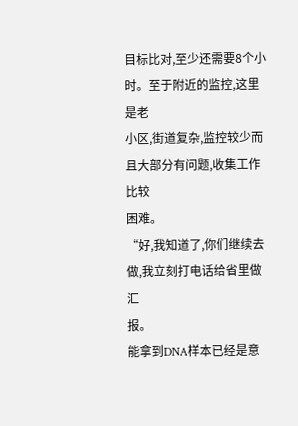目标比对,至少还需要8个小时。至于附近的监控,这里是老
小区,街道复杂,监控较少而且大部分有问题,收集工作比较
困难。
“好,我知道了,你们继续去做,我立刻打电话给省里做汇
报。
能拿到DNA样本已经是意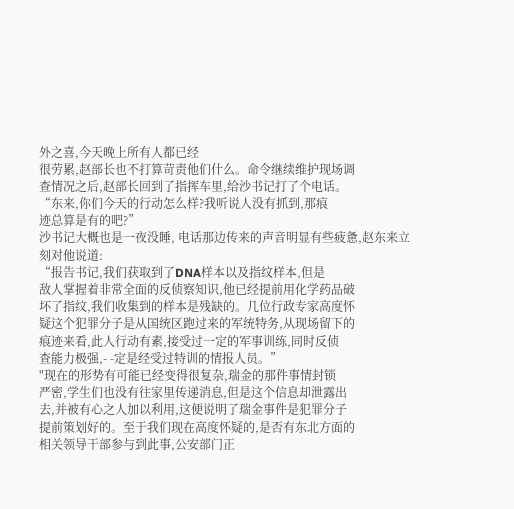外之喜,今天晚上所有人都已经
很劳累,赵部长也不打算苛责他们什么。命令继续维护现场调
查情况之后,赵部长回到了指挥车里,给沙书记打了个电话。
“东来,你们今天的行动怎么样?我听说人没有抓到,那痕
迹总算是有的吧?”
沙书记大概也是一夜没睡, 电话那边传来的声音明显有些疲惫,赵东来立刻对他说道:
“报告书记,我们获取到了DNA样本以及指纹样本,但是
敌人掌握着非常全面的反侦察知识,他已经提前用化学药品破
坏了指纹,我们收集到的样本是残缺的。几位行政专家高度怀
疑这个犯罪分子是从国统区跑过来的军统特务,从现场留下的
痕迹来看,此人行动有素,接受过一定的军事训练,同时反侦
查能力极强,- -定是经受过特训的情报人员。”
"现在的形势有可能已经变得很复杂,瑞金的那件事情封锁
严密,学生们也没有往家里传递消息,但是这个信息却泄露出
去,并被有心之人加以利用,这便说明了瑞金事件是犯罪分子
提前策划好的。至于我们现在高度怀疑的,是否有东北方面的
相关领导干部参与到此事,公安部门正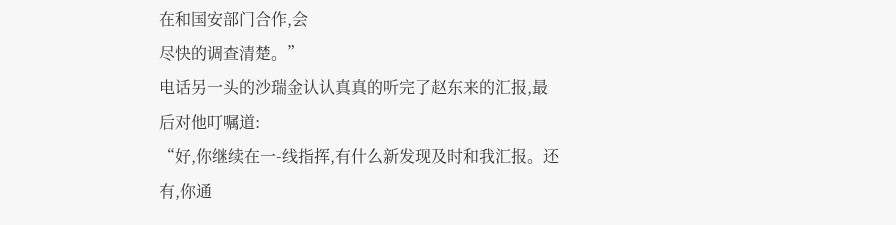在和国安部门合作,会
尽快的调查清楚。”
电话另一头的沙瑞金认认真真的听完了赵东来的汇报,最
后对他叮嘱道:
“好,你继续在一-线指挥,有什么新发现及时和我汇报。还
有,你通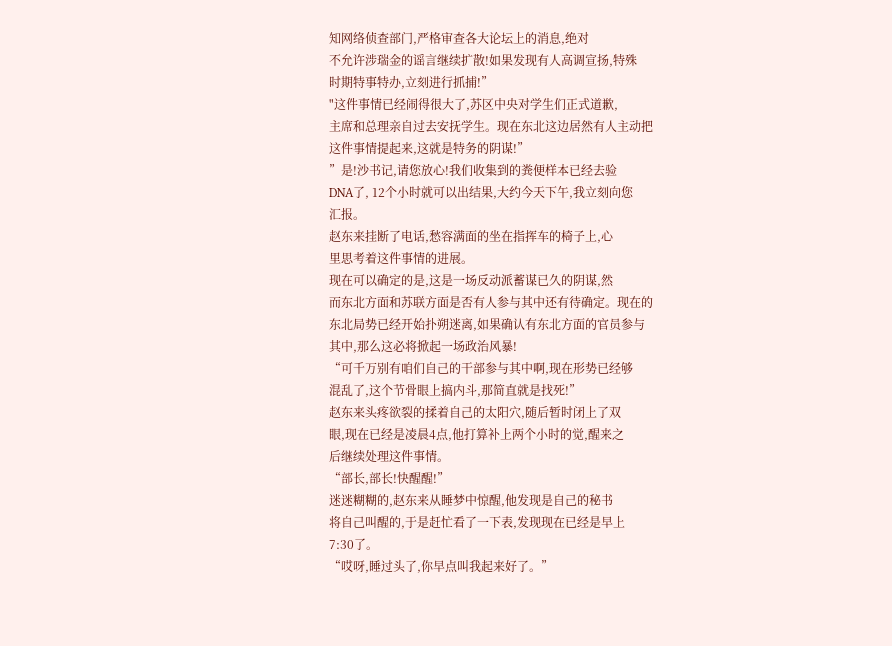知网络侦查部门,严格审查各大论坛上的消息,绝对
不允许涉瑞金的谣言继续扩散!如果发现有人高调宣扬,特殊
时期特事特办,立刻进行抓捕!”
"这件事情已经闹得很大了,苏区中央对学生们正式道歉,
主席和总理亲自过去安抚学生。现在东北这边居然有人主动把
这件事情提起来,这就是特务的阴谋!”
”是!沙书记,请您放心!我们收集到的粪便样本已经去验
DNA了, 12个小时就可以出结果,大约今天下午,我立刻向您
汇报。
赵东来挂断了电话,愁容满面的坐在指挥车的椅子上,心
里思考着这件事情的进展。
现在可以确定的是,这是一场反动派蓄谋已久的阴谋,然
而东北方面和苏联方面是否有人参与其中还有待确定。现在的
东北局势已经开始扑朔迷离,如果确认有东北方面的官员参与
其中,那么这必将掀起一场政治风暴!
“可千万别有咱们自己的干部参与其中啊,现在形势已经够
混乱了,这个节骨眼上搞内斗,那简直就是找死!”
赵东来头疼欲裂的揉着自己的太阳穴,随后暂时闭上了双
眼,现在已经是凌晨4点,他打算补上两个小时的觉,醒来之
后继续处理这件事情。
“部长,部长!快醒醒!”
迷迷糊糊的,赵东来从睡梦中惊醒,他发现是自己的秘书
将自己叫醒的,于是赶忙看了一下表,发现现在已经是早上
7:30了。
“哎呀,睡过头了,你早点叫我起来好了。”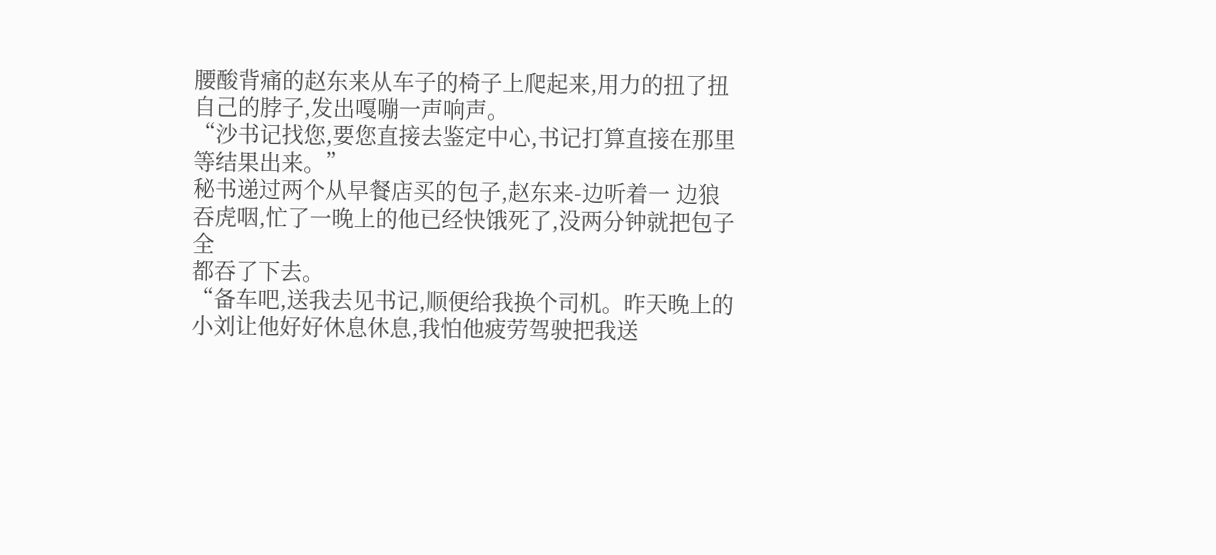腰酸背痛的赵东来从车子的椅子上爬起来,用力的扭了扭
自己的脖子,发出嘎嘣一声响声。
“沙书记找您,要您直接去鉴定中心,书记打算直接在那里
等结果出来。”
秘书递过两个从早餐店买的包子,赵东来-边听着一 边狼
吞虎咽,忙了一晚上的他已经快饿死了,没两分钟就把包子全
都吞了下去。
“备车吧,送我去见书记,顺便给我换个司机。昨天晚上的
小刘让他好好休息休息,我怕他疲劳驾驶把我送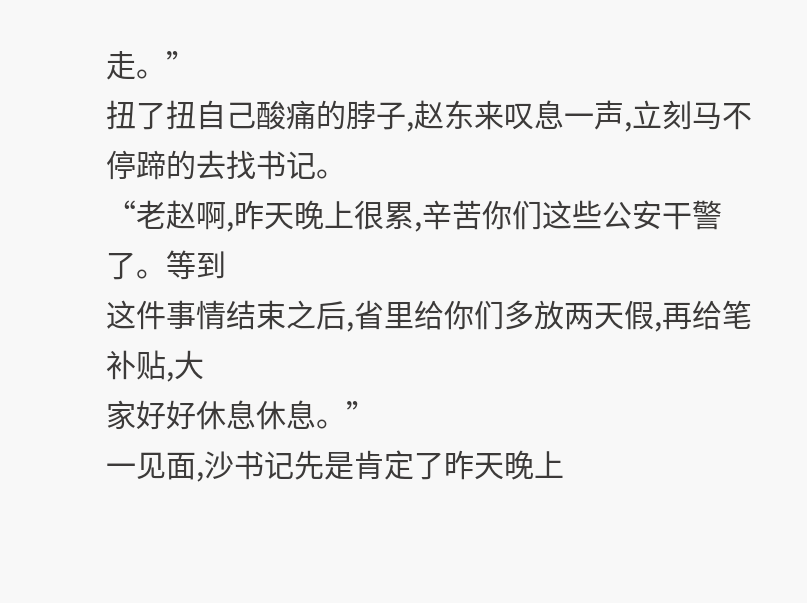走。”
扭了扭自己酸痛的脖子,赵东来叹息一声,立刻马不停蹄的去找书记。
“老赵啊,昨天晚上很累,辛苦你们这些公安干警了。等到
这件事情结束之后,省里给你们多放两天假,再给笔补贴,大
家好好休息休息。”
一见面,沙书记先是肯定了昨天晚上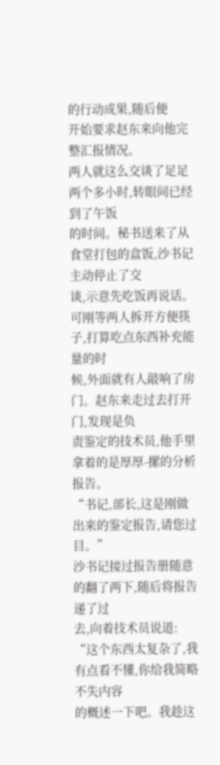的行动成果,随后便
开始要求赵东来向他完整汇报情况。
两人就这么交谈了足足两个多小时,转眼间已经到了午饭
的时间。秘书送来了从食堂打包的盒饭,沙书记主动停止了交
谈,示意先吃饭再说话。
可刚等两人拆开方便筷子,打算吃点东西补充能量的时
候,外面就有人敲响了房门。赵东来走过去打开门,发现是负
责鉴定的技术员,他手里拿着的是厚厚-摞的分析报告。
“书记,部长,这是刚做出来的鉴定报告,请您过目。”
沙书记接过报告册随意的翻了两下,随后将报告递了过
去,向着技术员说道:
“这个东西太复杂了,我有点看不懂,你给我简略不失内容
的概述一下吧。我趁这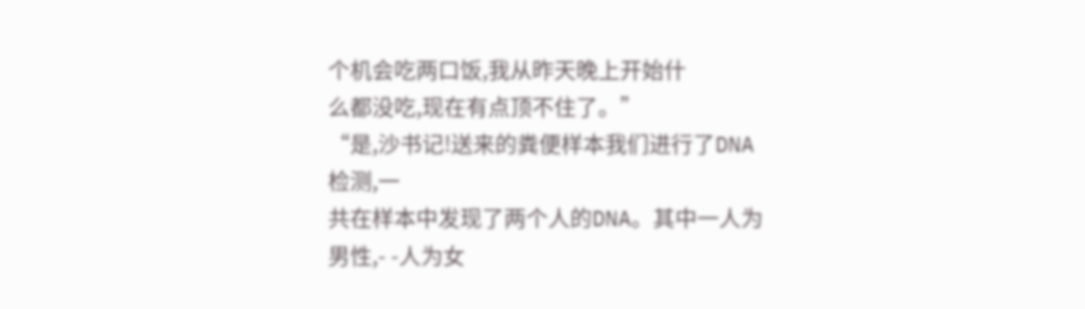个机会吃两口饭,我从昨天晚上开始什
么都没吃,现在有点顶不住了。”
“是,沙书记!送来的粪便样本我们进行了DNA检测,一
共在样本中发现了两个人的DNA。其中一人为男性,- -人为女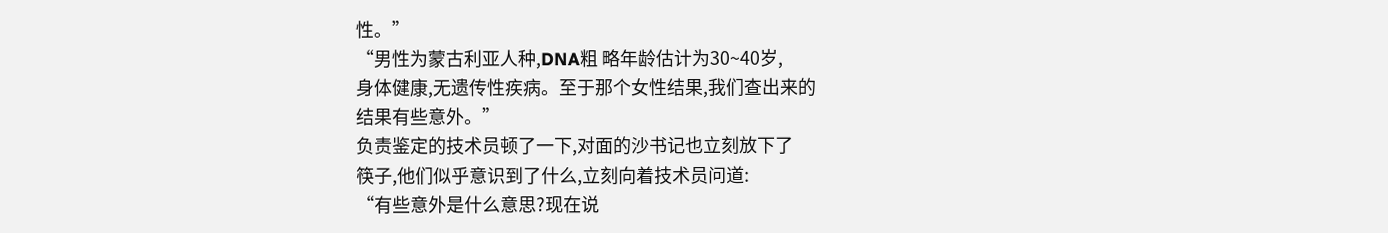性。”
“男性为蒙古利亚人种,DNA粗 略年龄估计为30~40岁,
身体健康,无遗传性疾病。至于那个女性结果,我们查出来的
结果有些意外。”
负责鉴定的技术员顿了一下,对面的沙书记也立刻放下了
筷子,他们似乎意识到了什么,立刻向着技术员问道:
“有些意外是什么意思?现在说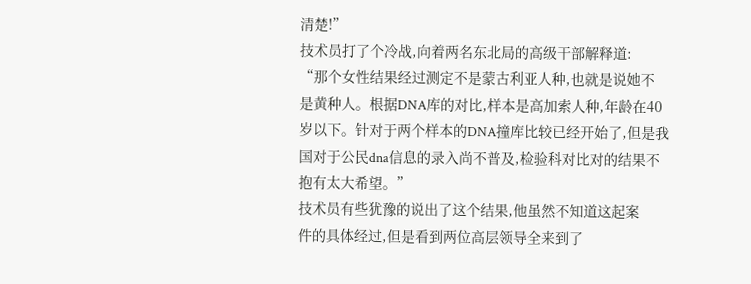清楚!”
技术员打了个冷战,向着两名东北局的高级干部解释道:
“那个女性结果经过测定不是蒙古利亚人种,也就是说她不
是黄种人。根据DNA库的对比,样本是高加索人种,年龄在40
岁以下。针对于两个样本的DNA撞库比较已经开始了,但是我
国对于公民dna信息的录入尚不普及,检验科对比对的结果不
抱有太大希望。”
技术员有些犹豫的说出了这个结果,他虽然不知道这起案
件的具体经过,但是看到两位高层领导全来到了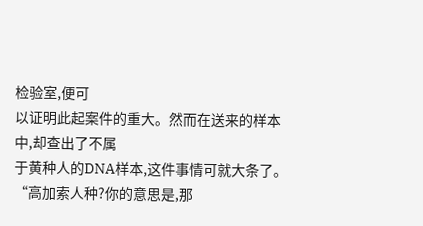检验室,便可
以证明此起案件的重大。然而在送来的样本中,却查出了不属
于黄种人的DNA样本,这件事情可就大条了。
“高加索人种?你的意思是,那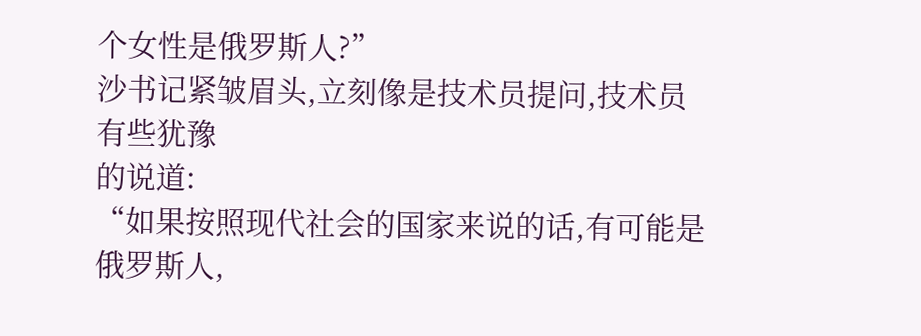个女性是俄罗斯人?”
沙书记紧皱眉头,立刻像是技术员提问,技术员有些犹豫
的说道:
“如果按照现代社会的国家来说的话,有可能是俄罗斯人,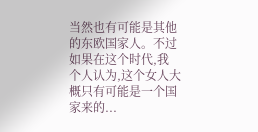当然也有可能是其他的东欧国家人。不过如果在这个时代,我
个人认为,这个女人大概只有可能是一个国家来的...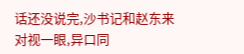话还没说完,沙书记和赵东来对视一眼,异口同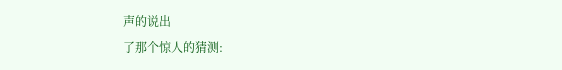声的说出
了那个惊人的猜测: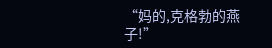“妈的,克格勃的燕子!”